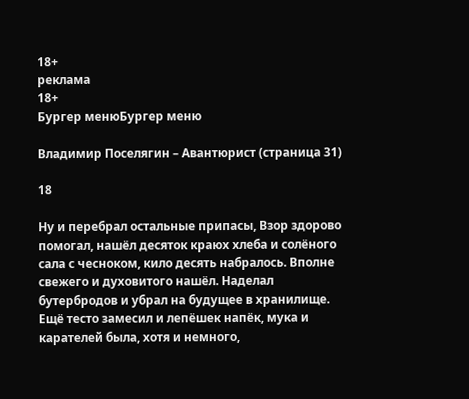18+
реклама
18+
Бургер менюБургер меню

Владимир Поселягин – Авантюрист (страница 31)

18

Ну и перебрал остальные припасы, Взор здорово помогал, нашёл десяток краюх хлеба и солёного сала с чесноком, кило десять набралось. Вполне свежего и духовитого нашёл. Наделал бутербродов и убрал на будущее в хранилище. Ещё тесто замесил и лепёшек напёк, мука и карателей была, хотя и немного,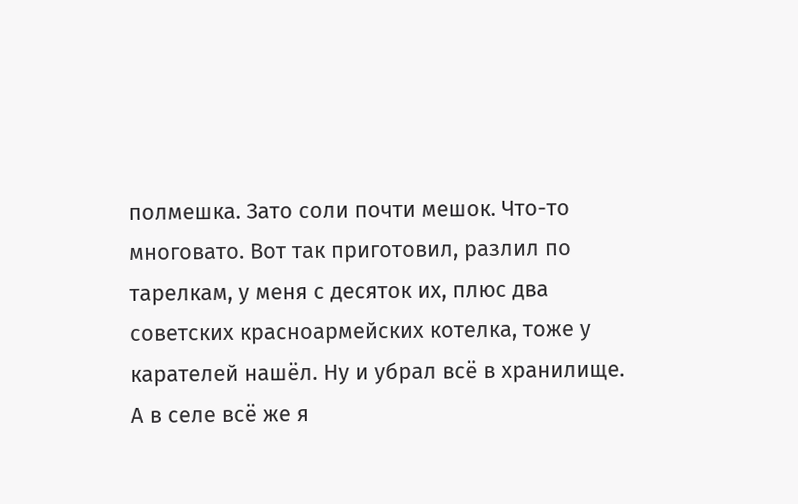полмешка. Зато соли почти мешок. Что-то многовато. Вот так приготовил, разлил по тарелкам, у меня с десяток их, плюс два советских красноармейских котелка, тоже у карателей нашёл. Ну и убрал всё в хранилище. А в селе всё же я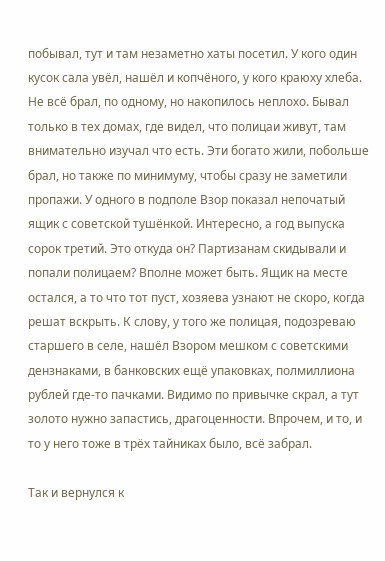побывал, тут и там незаметно хаты посетил. У кого один кусок сала увёл, нашёл и копчёного, у кого краюху хлеба. Не всё брал, по одному, но накопилось неплохо. Бывал только в тех домах, где видел, что полицаи живут, там внимательно изучал что есть. Эти богато жили, побольше брал, но также по минимуму, чтобы сразу не заметили пропажи. У одного в подполе Взор показал непочатый ящик с советской тушёнкой. Интересно, а год выпуска сорок третий. Это откуда он? Партизанам скидывали и попали полицаем? Вполне может быть. Ящик на месте остался, а то что тот пуст, хозяева узнают не скоро, когда решат вскрыть. К слову, у того же полицая, подозреваю старшего в селе, нашёл Взором мешком с советскими дензнаками, в банковских ещё упаковках, полмиллиона рублей где-то пачками. Видимо по привычке скрал, а тут золото нужно запастись, драгоценности. Впрочем, и то, и то у него тоже в трёх тайниках было, всё забрал.

Так и вернулся к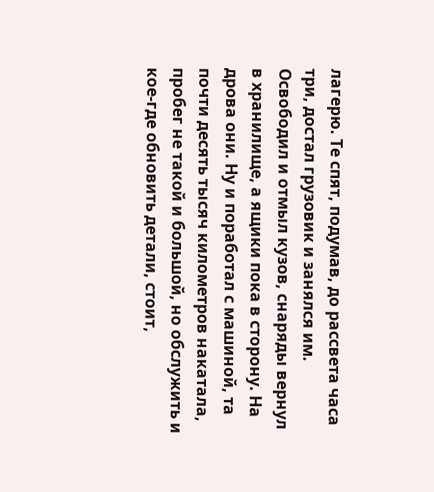лагерю. Те спят, подумав, до рассвета часа три, достал грузовик и занялся им. Освободил и отмыл кузов, снаряды вернул в хранилище, а ящики пока в сторону. На дрова они. Ну и поработал с машиной, та почти десять тысяч километров накатала, пробег не такой и большой, но обслужить и кое-где обновить детали, стоит,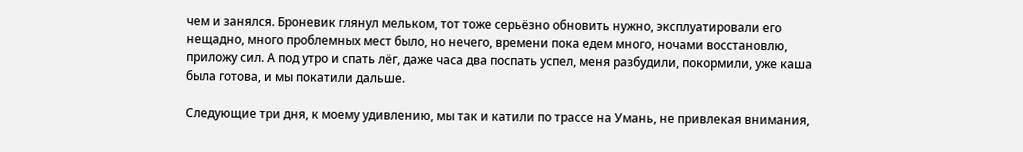чем и занялся. Броневик глянул мельком, тот тоже серьёзно обновить нужно, эксплуатировали его нещадно, много проблемных мест было, но нечего, времени пока едем много, ночами восстановлю, приложу сил. А под утро и спать лёг, даже часа два поспать успел, меня разбудили, покормили, уже каша была готова, и мы покатили дальше.

Следующие три дня, к моему удивлению, мы так и катили по трассе на Умань, не привлекая внимания,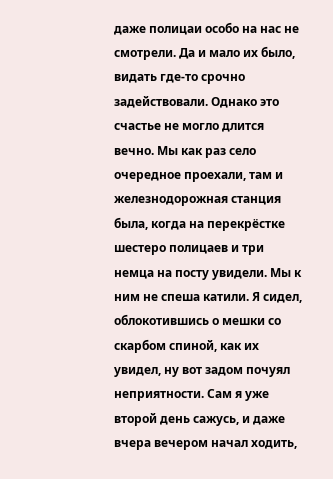даже полицаи особо на нас не смотрели. Да и мало их было, видать где-то срочно задействовали. Однако это счастье не могло длится вечно. Мы как раз село очередное проехали, там и железнодорожная станция была, когда на перекрёстке шестеро полицаев и три немца на посту увидели. Мы к ним не спеша катили. Я сидел, облокотившись о мешки со скарбом спиной, как их увидел, ну вот задом почуял неприятности. Сам я уже второй день сажусь, и даже вчера вечером начал ходить,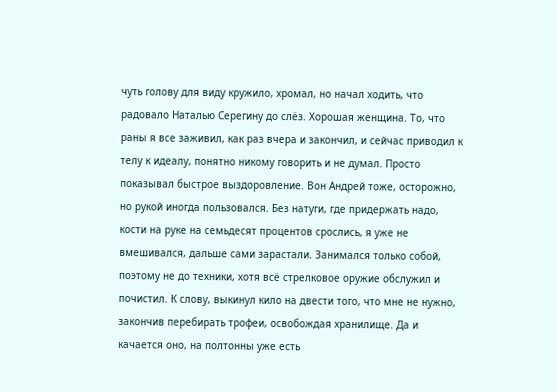чуть голову для виду кружило, хромал, но начал ходить, что радовало Наталью Серегину до слёз. Хорошая женщина. То, что раны я все заживил, как раз вчера и закончил, и сейчас приводил к телу к идеалу, понятно никому говорить и не думал. Просто показывал быстрое выздоровление. Вон Андрей тоже, осторожно, но рукой иногда пользовался. Без натуги, где придержать надо, кости на руке на семьдесят процентов срослись, я уже не вмешивался, дальше сами зарастали. Занимался только собой, поэтому не до техники, хотя всё стрелковое оружие обслужил и почистил. К слову, выкинул кило на двести того, что мне не нужно, закончив перебирать трофеи, освобождая хранилище. Да и качается оно, на полтонны уже есть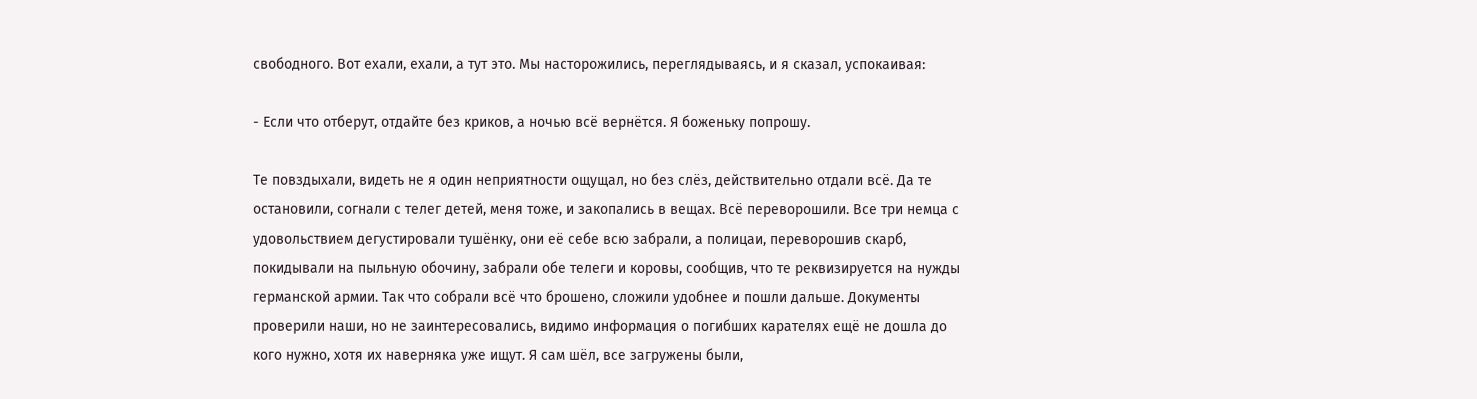свободного. Вот ехали, ехали, а тут это. Мы насторожились, переглядываясь, и я сказал, успокаивая:

- Если что отберут, отдайте без криков, а ночью всё вернётся. Я боженьку попрошу.

Те повздыхали, видеть не я один неприятности ощущал, но без слёз, действительно отдали всё. Да те остановили, согнали с телег детей, меня тоже, и закопались в вещах. Всё переворошили. Все три немца с удовольствием дегустировали тушёнку, они её себе всю забрали, а полицаи, переворошив скарб, покидывали на пыльную обочину, забрали обе телеги и коровы, сообщив, что те реквизируется на нужды германской армии. Так что собрали всё что брошено, сложили удобнее и пошли дальше. Документы проверили наши, но не заинтересовались, видимо информация о погибших карателях ещё не дошла до кого нужно, хотя их наверняка уже ищут. Я сам шёл, все загружены были,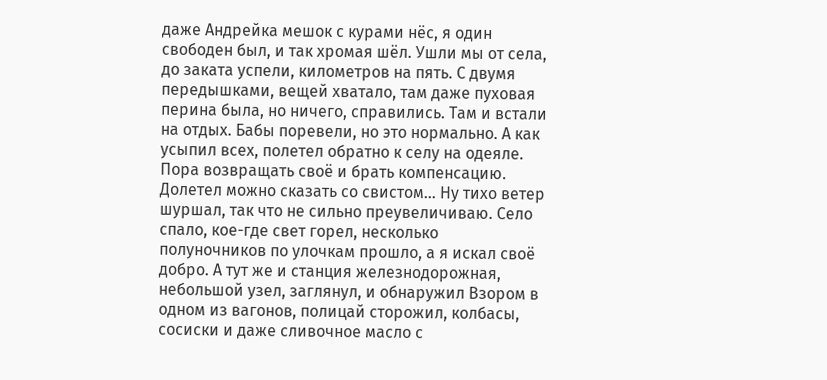даже Андрейка мешок с курами нёс, я один свободен был, и так хромая шёл. Ушли мы от села, до заката успели, километров на пять. С двумя передышками, вещей хватало, там даже пуховая перина была, но ничего, справились. Там и встали на отдых. Бабы поревели, но это нормально. А как усыпил всех, полетел обратно к селу на одеяле. Пора возвращать своё и брать компенсацию. Долетел можно сказать со свистом… Ну тихо ветер шуршал, так что не сильно преувеличиваю. Село спало, кое-где свет горел, несколько полуночников по улочкам прошло, а я искал своё добро. А тут же и станция железнодорожная, небольшой узел, заглянул, и обнаружил Взором в одном из вагонов, полицай сторожил, колбасы, сосиски и даже сливочное масло с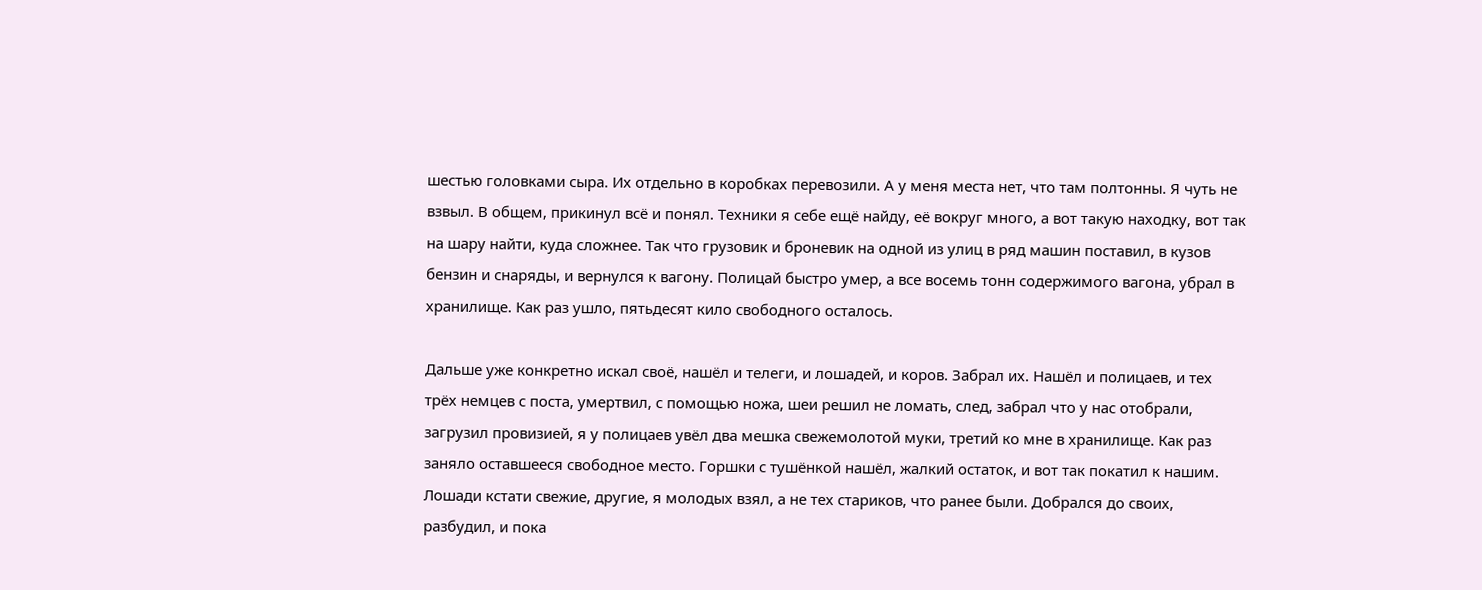шестью головками сыра. Их отдельно в коробках перевозили. А у меня места нет, что там полтонны. Я чуть не взвыл. В общем, прикинул всё и понял. Техники я себе ещё найду, её вокруг много, а вот такую находку, вот так на шару найти, куда сложнее. Так что грузовик и броневик на одной из улиц в ряд машин поставил, в кузов бензин и снаряды, и вернулся к вагону. Полицай быстро умер, а все восемь тонн содержимого вагона, убрал в хранилище. Как раз ушло, пятьдесят кило свободного осталось.

Дальше уже конкретно искал своё, нашёл и телеги, и лошадей, и коров. Забрал их. Нашёл и полицаев, и тех трёх немцев с поста, умертвил, с помощью ножа, шеи решил не ломать, след, забрал что у нас отобрали, загрузил провизией, я у полицаев увёл два мешка свежемолотой муки, третий ко мне в хранилище. Как раз заняло оставшееся свободное место. Горшки с тушёнкой нашёл, жалкий остаток, и вот так покатил к нашим. Лошади кстати свежие, другие, я молодых взял, а не тех стариков, что ранее были. Добрался до своих, разбудил, и пока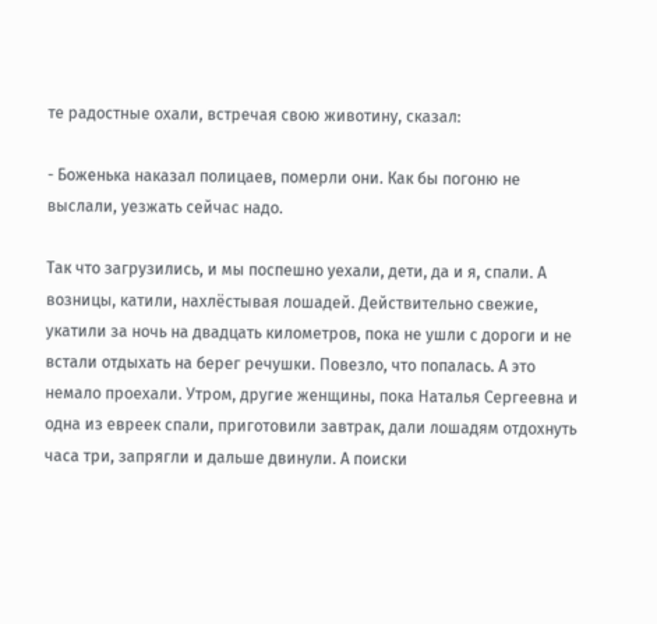те радостные охали, встречая свою животину, сказал:

- Боженька наказал полицаев, померли они. Как бы погоню не выслали, уезжать сейчас надо.

Так что загрузились, и мы поспешно уехали, дети, да и я, спали. А возницы, катили, нахлёстывая лошадей. Действительно свежие, укатили за ночь на двадцать километров, пока не ушли с дороги и не встали отдыхать на берег речушки. Повезло, что попалась. А это немало проехали. Утром, другие женщины, пока Наталья Сергеевна и одна из евреек спали, приготовили завтрак, дали лошадям отдохнуть часа три, запрягли и дальше двинули. А поиски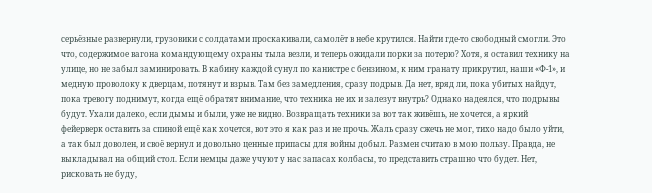серьёзные развернули, грузовики с солдатами проскакивали, самолёт в небе крутился. Найти где-то свободный смогли. Это что, содержимое вагона командующему охраны тыла везли, и теперь ожидали порки за потерю? Хотя, я оставил технику на улице, но не забыл заминировать. В кабину каждой сунул по канистре с бензином, к ним гранату прикрутил, наши «Ф-1», и медную проволоку к дверцам, потянут и взрыв. Там без замедления, сразу подрыв. Да нет, вряд ли, пока убитых найдут, пока тревогу поднимут, когда ещё обратят внимание, что техника не их и залезут внутрь? Однако надеялся, что подрывы будут. Ухали далеко, если дымы и были, уже не видно. Возвращать техники за вот так живёшь, не хочется, а яркий фейерверк оставить за спиной ещё как хочется, вот это я как раз и не прочь. Жаль сразу сжечь не мог, тихо надо было уйти, а так был доволен, и своё вернул и довольно ценные припасы для войны добыл. Размен считаю в мою пользу. Правда, не выкладывал на общий стол. Если немцы даже учуют у нас запасах колбасы, то представить страшно что будет. Нет, рисковать не буду,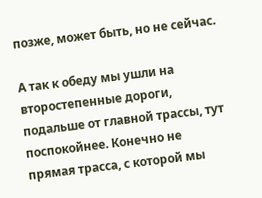позже, может быть, но не сейчас.

А так к обеду мы ушли на второстепенные дороги, подальше от главной трассы, тут поспокойнее. Конечно не прямая трасса, с которой мы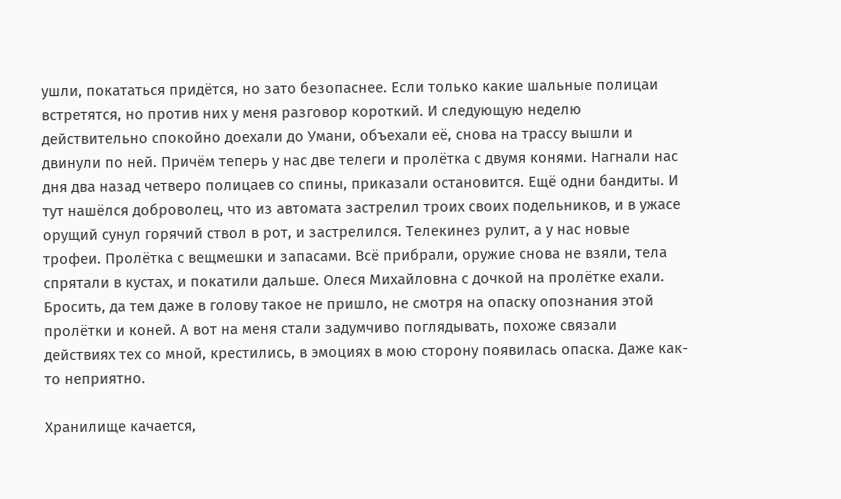ушли, покататься придётся, но зато безопаснее. Если только какие шальные полицаи встретятся, но против них у меня разговор короткий. И следующую неделю действительно спокойно доехали до Умани, объехали её, снова на трассу вышли и двинули по ней. Причём теперь у нас две телеги и пролётка с двумя конями. Нагнали нас дня два назад четверо полицаев со спины, приказали остановится. Ещё одни бандиты. И тут нашёлся доброволец, что из автомата застрелил троих своих подельников, и в ужасе орущий сунул горячий ствол в рот, и застрелился. Телекинез рулит, а у нас новые трофеи. Пролётка с вещмешки и запасами. Всё прибрали, оружие снова не взяли, тела спрятали в кустах, и покатили дальше. Олеся Михайловна с дочкой на пролётке ехали. Бросить, да тем даже в голову такое не пришло, не смотря на опаску опознания этой пролётки и коней. А вот на меня стали задумчиво поглядывать, похоже связали действиях тех со мной, крестились, в эмоциях в мою сторону появилась опаска. Даже как-то неприятно.

Хранилище качается,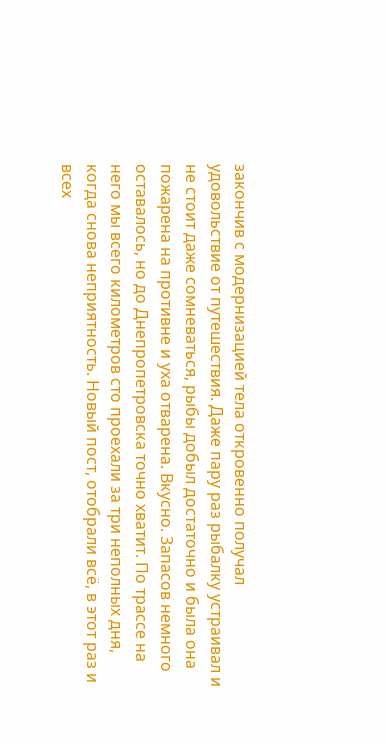закончив с модернизацией тела откровенно получал удовольствие от путешествия. Даже пару раз рыбалку устраивал и не стоит даже сомневаться, рыбы добыл достаточно и была она пожарена на противне и уха отварена. Вкусно. Запасов немного оставалось, но до Днепропетровска точно хватит. По трассе на него мы всего километров сто проехали за три неполных дня, когда снова неприятность. Новый пост, отобрали всё, в этот раз и всех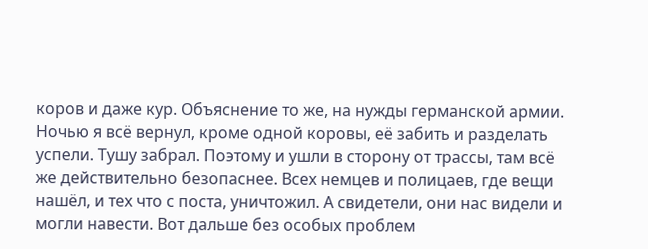коров и даже кур. Объяснение то же, на нужды германской армии. Ночью я всё вернул, кроме одной коровы, её забить и разделать успели. Тушу забрал. Поэтому и ушли в сторону от трассы, там всё же действительно безопаснее. Всех немцев и полицаев, где вещи нашёл, и тех что с поста, уничтожил. А свидетели, они нас видели и могли навести. Вот дальше без особых проблем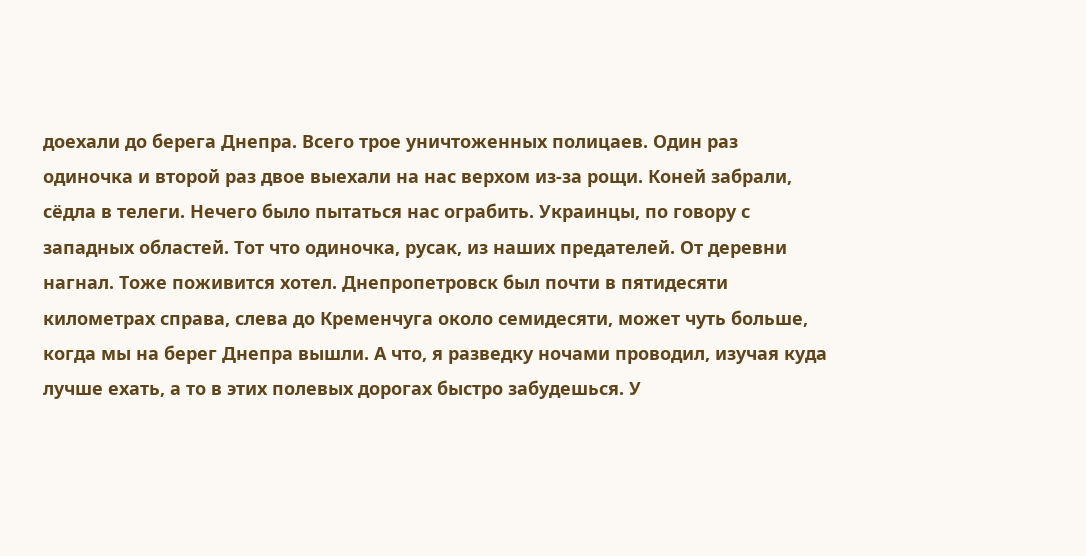доехали до берега Днепра. Всего трое уничтоженных полицаев. Один раз одиночка и второй раз двое выехали на нас верхом из-за рощи. Коней забрали, сёдла в телеги. Нечего было пытаться нас ограбить. Украинцы, по говору с западных областей. Тот что одиночка, русак, из наших предателей. От деревни нагнал. Тоже поживится хотел. Днепропетровск был почти в пятидесяти километрах справа, слева до Кременчуга около семидесяти, может чуть больше, когда мы на берег Днепра вышли. А что, я разведку ночами проводил, изучая куда лучше ехать, а то в этих полевых дорогах быстро забудешься. У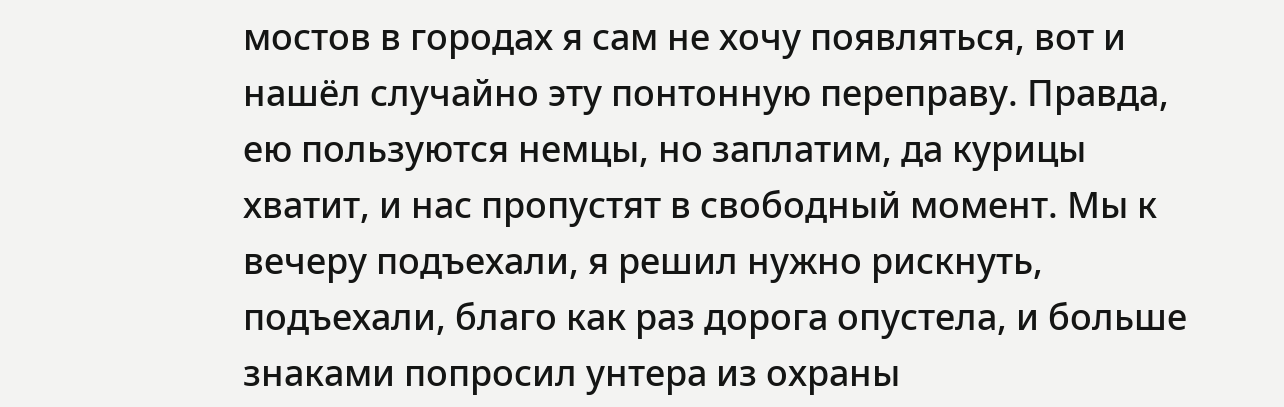мостов в городах я сам не хочу появляться, вот и нашёл случайно эту понтонную переправу. Правда, ею пользуются немцы, но заплатим, да курицы хватит, и нас пропустят в свободный момент. Мы к вечеру подъехали, я решил нужно рискнуть, подъехали, благо как раз дорога опустела, и больше знаками попросил унтера из охраны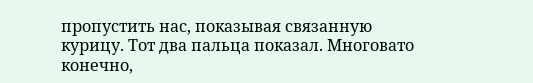пропустить нас, показывая связанную курицу. Тот два пальца показал. Многовато конечно,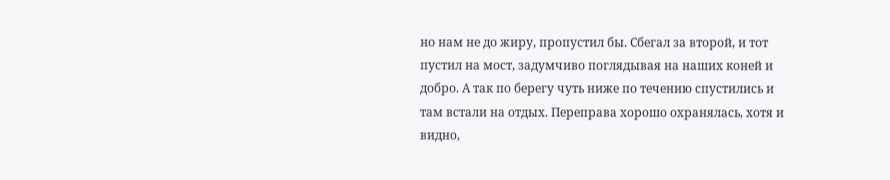но нам не до жиру, пропустил бы. Сбегал за второй, и тот пустил на мост, задумчиво поглядывая на наших коней и добро. А так по берегу чуть ниже по течению спустились и там встали на отдых. Переправа хорошо охранялась, хотя и видно,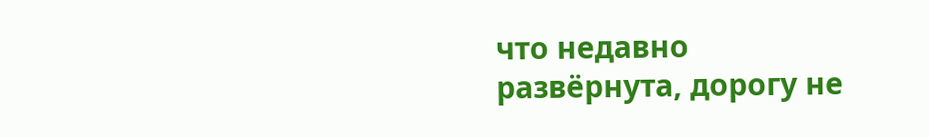что недавно развёрнута, дорогу не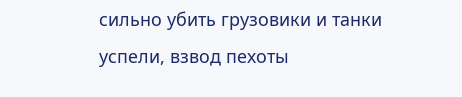сильно убить грузовики и танки успели, взвод пехоты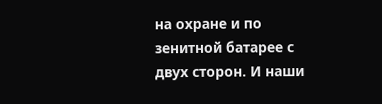на охране и по зенитной батарее с двух сторон. И наши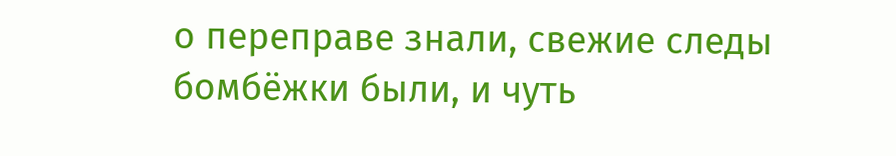о переправе знали, свежие следы бомбёжки были, и чуть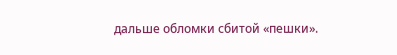дальше обломки сбитой «пешки».